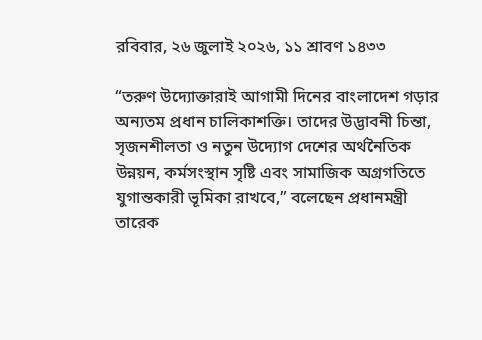রবিবার, ২৬ জুলাই ২০২৬, ১১ শ্রাবণ ১৪৩৩

“তরুণ উদ্যোক্তারাই আগামী দিনের বাংলাদেশ গড়ার অন্যতম প্রধান চালিকাশক্তি। তাদের উদ্ভাবনী চিন্তা, সৃজনশীলতা ও নতুন উদ্যোগ দেশের অর্থনৈতিক উন্নয়ন, কর্মসংস্থান সৃষ্টি এবং সামাজিক অগ্রগতিতে যুগান্তকারী ভূমিকা রাখবে,” বলেছেন প্রধানমন্ত্রী তারেক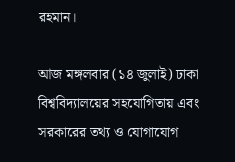রহমান।

আজ মঙ্গলবার (১৪ জুলাই) ঢাকা বিশ্ববিদ্যালয়ের সহযোগিতায় এবং সরকারের তথ্য ও যোগাযোগ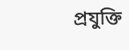প্রযুক্তি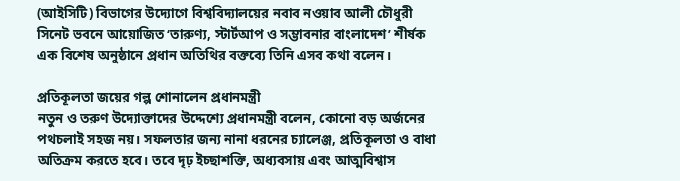(আইসিটি) বিভাগের উদ্যোগে বিশ্ববিদ্যালয়ের নবাব নওয়াব আলী চৌধুরী সিনেট ভবনে আয়োজিত ‘তারুণ্য, স্টার্টআপ ও সম্ভাবনার বাংলাদেশ’ শীর্ষক এক বিশেষ অনুষ্ঠানে প্রধান অতিথির বক্তব্যে তিনি এসব কথা বলেন।

প্রতিকূলতা জয়ের গল্প শোনালেন প্রধানমন্ত্রী
নতুন ও তরুণ উদ্যোক্তাদের উদ্দেশ্যে প্রধানমন্ত্রী বলেন, কোনো বড় অর্জনের পথচলাই সহজ নয়। সফলতার জন্য নানা ধরনের চ্যালেঞ্জ, প্রতিকূলতা ও বাধা অতিক্রম করতে হবে। তবে দৃঢ় ইচ্ছাশক্তি, অধ্যবসায় এবং আত্মবিশ্বাস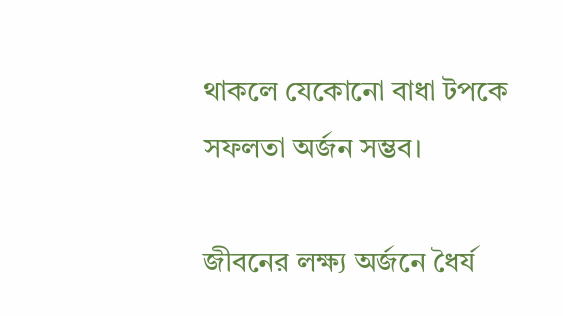থাকলে যেকোনো বাধা টপকে সফলতা অর্জন সম্ভব।

জীবনের লক্ষ্য অর্জনে ধৈর্য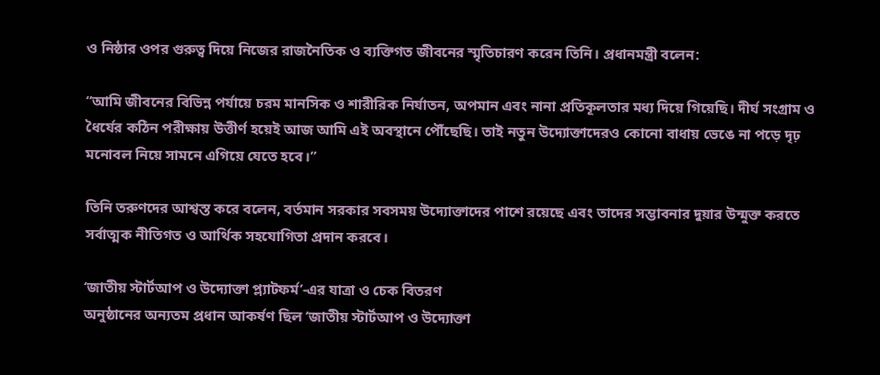ও নিষ্ঠার ওপর গুরুত্ব দিয়ে নিজের রাজনৈতিক ও ব্যক্তিগত জীবনের স্মৃতিচারণ করেন তিনি। প্রধানমন্ত্রী বলেন:

“আমি জীবনের বিভিন্ন পর্যায়ে চরম মানসিক ও শারীরিক নির্যাতন, অপমান এবং নানা প্রতিকূলতার মধ্য দিয়ে গিয়েছি। দীর্ঘ সংগ্রাম ও ধৈর্যের কঠিন পরীক্ষায় উত্তীর্ণ হয়েই আজ আমি এই অবস্থানে পৌঁছেছি। তাই নতুন উদ্যোক্তাদেরও কোনো বাধায় ভেঙে না পড়ে দৃঢ় মনোবল নিয়ে সামনে এগিয়ে যেতে হবে।”

তিনি তরুণদের আশ্বস্ত করে বলেন, বর্তমান সরকার সবসময় উদ্যোক্তাদের পাশে রয়েছে এবং তাদের সম্ভাবনার দুয়ার উন্মুক্ত করতে সর্বাত্মক নীতিগত ও আর্থিক সহযোগিতা প্রদান করবে।

‘জাতীয় স্টার্টআপ ও উদ্যোক্তা প্ল্যাটফর্ম’-এর যাত্রা ও চেক বিতরণ
অনুষ্ঠানের অন্যতম প্রধান আকর্ষণ ছিল ‘জাতীয় স্টার্টআপ ও উদ্যোক্তা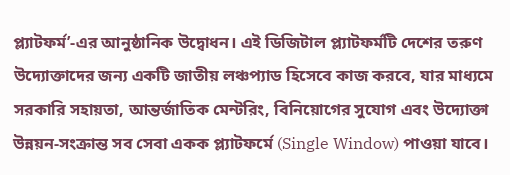প্ল্যাটফর্ম’-এর আনুষ্ঠানিক উদ্বোধন। এই ডিজিটাল প্ল্যাটফর্মটি দেশের তরুণ উদ্যোক্তাদের জন্য একটি জাতীয় লঞ্চপ্যাড হিসেবে কাজ করবে, যার মাধ্যমে সরকারি সহায়তা, আন্তর্জাতিক মেন্টরিং, বিনিয়োগের সুযোগ এবং উদ্যোক্তা উন্নয়ন-সংক্রান্ত সব সেবা একক প্ল্যাটফর্মে (Single Window) পাওয়া যাবে।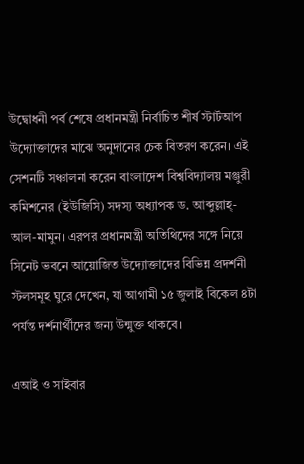উদ্বোধনী পর্ব শেষে প্রধানমন্ত্রী নির্বাচিত শীর্ষ স্টার্টআপ উদ্যোক্তাদের মাঝে অনুদানের চেক বিতরণ করেন। এই সেশনটি সঞ্চালনা করেন বাংলাদেশ বিশ্ববিদ্যালয় মঞ্জুরী কমিশনের (ইউজিসি) সদস্য অধ্যাপক ড. আব্দুল্লাহ্-আল-মামুন। এরপর প্রধানমন্ত্রী অতিথিদের সঙ্গে নিয়ে সিনেট ভবনে আয়োজিত উদ্যোক্তাদের বিভিন্ন প্রদর্শনী স্টলসমূহ ঘুরে দেখেন, যা আগামী ১৫ জুলাই বিকেল ৪টা পর্যন্ত দর্শনার্থীদের জন্য উন্মুক্ত থাকবে।

এআই ও সাইবার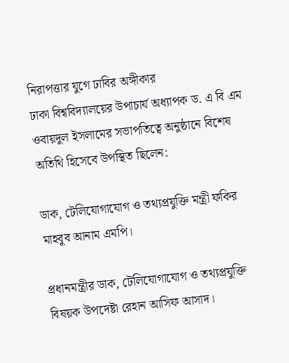নিরাপত্তার যুগে ঢাবির অঙ্গীকার
ঢাকা বিশ্ববিদ্যালয়ের উপাচার্য অধ্যাপক ড. এ বি এম ওবায়দুল ইসলামের সভাপতিত্বে অনুষ্ঠানে বিশেষ অতিথি হিসেবে উপস্থিত ছিলেন:

ডাক, টেলিযোগাযোগ ও তথ্যপ্রযুক্তি মন্ত্রী ফকির মাহবুব আনাম এমপি।

প্রধানমন্ত্রীর ডাক, টেলিযোগাযোগ ও তথ্যপ্রযুক্তি বিষয়ক উপদেষ্টা রেহান আসিফ আসাদ।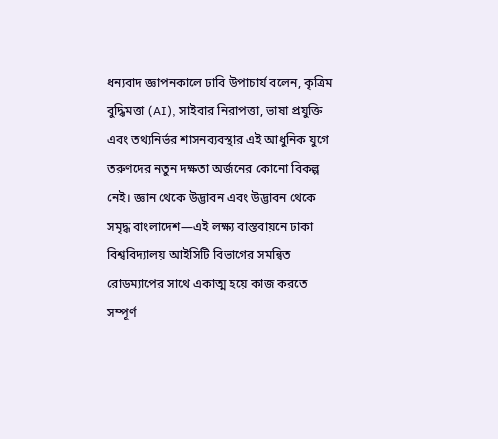ধন্যবাদ জ্ঞাপনকালে ঢাবি উপাচার্য বলেন, কৃত্রিম বুদ্ধিমত্তা (AI), সাইবার নিরাপত্তা, ভাষা প্রযুক্তি এবং তথ্যনির্ভর শাসনব্যবস্থার এই আধুনিক যুগে তরুণদের নতুন দক্ষতা অর্জনের কোনো বিকল্প নেই। জ্ঞান থেকে উদ্ভাবন এবং উদ্ভাবন থেকে সমৃদ্ধ বাংলাদেশ—এই লক্ষ্য বাস্তবায়নে ঢাকা বিশ্ববিদ্যালয় আইসিটি বিভাগের সমন্বিত রোডম্যাপের সাথে একাত্ম হয়ে কাজ করতে সম্পূর্ণ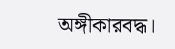অঙ্গীকারবদ্ধ।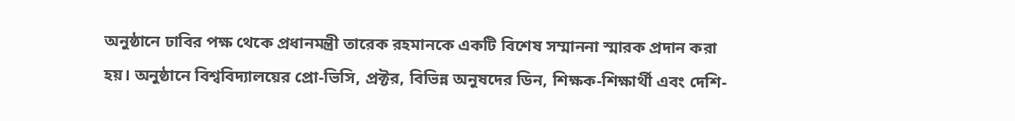অনুষ্ঠানে ঢাবির পক্ষ থেকে প্রধানমন্ত্রী তারেক রহমানকে একটি বিশেষ সম্মাননা স্মারক প্রদান করা হয়। অনুষ্ঠানে বিশ্ববিদ্যালয়ের প্রো-ভিসি, প্রক্টর, বিভিন্ন অনুষদের ডিন, শিক্ষক-শিক্ষার্থী এবং দেশি-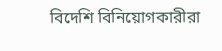বিদেশি বিনিয়োগকারীরা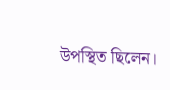উপস্থিত ছিলেন।